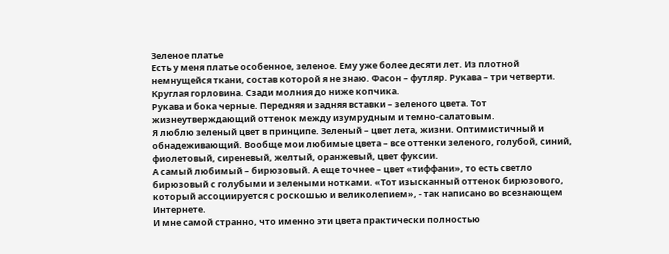Зеленое платье
Есть у меня платье особенное, зеленое. Ему уже более десяти лет. Из плотной немнущейся ткани, состав которой я не знаю. Фасон – футляр. Рукава – три четверти. Круглая горловина. Сзади молния до ниже копчика.
Рукава и бока черные. Передняя и задняя вставки – зеленого цвета. Тот жизнеутверждающий оттенок между изумрудным и темно-салатовым.
Я люблю зеленый цвет в принципе. Зеленый – цвет лета, жизни. Оптимистичный и обнадеживающий. Вообще мои любимые цвета – все оттенки зеленого, голубой, синий, фиолетовый, сиреневый, желтый, оранжевый, цвет фуксии.
А самый любимый – бирюзовый. А еще точнее – цвет «тиффани», то есть светло бирюзовый с голубыми и зелеными нотками. «Тот изысканный оттенок бирюзового, который ассоциируется с роскошью и великолепием», - так написано во всезнающем Интернете.
И мне самой странно, что именно эти цвета практически полностью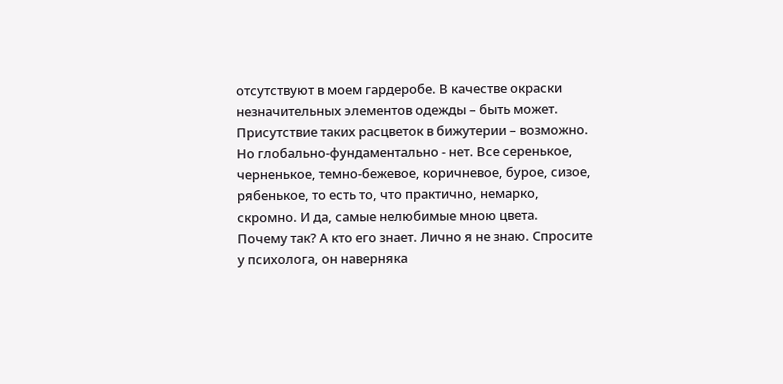отсутствуют в моем гардеробе. В качестве окраски незначительных элементов одежды – быть может. Присутствие таких расцветок в бижутерии – возможно. Но глобально-фундаментально - нет. Все серенькое, черненькое, темно-бежевое, коричневое, бурое, сизое, рябенькое, то есть то, что практично, немарко, скромно. И да, самые нелюбимые мною цвета.
Почему так? А кто его знает. Лично я не знаю. Спросите у психолога, он наверняка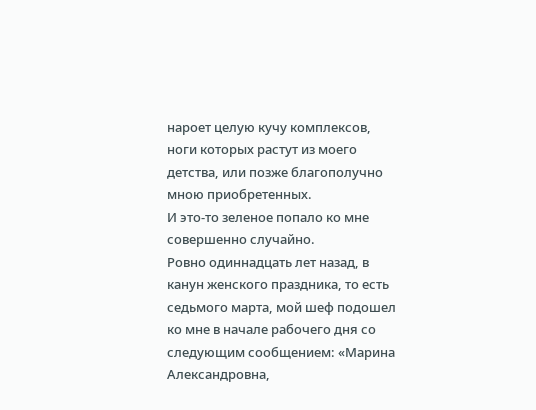нароет целую кучу комплексов, ноги которых растут из моего детства, или позже благополучно мною приобретенных.
И это-то зеленое попало ко мне совершенно случайно.
Ровно одиннадцать лет назад, в канун женского праздника, то есть седьмого марта, мой шеф подошел ко мне в начале рабочего дня со следующим сообщением: «Марина Александровна,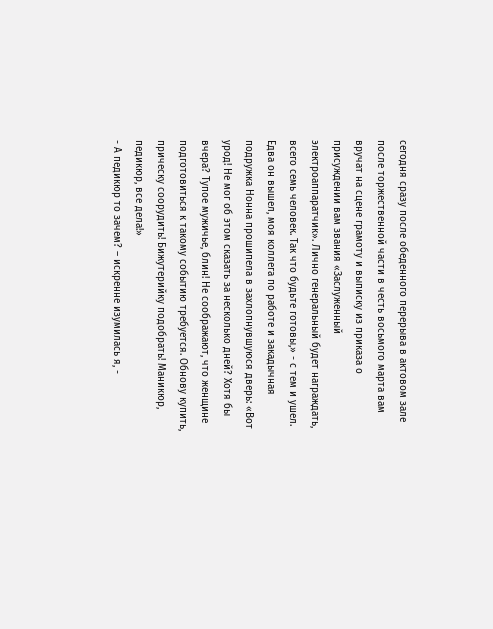сегодня сразу после обеденного перерыва в актовом зале после торжественной части в честь восьмого марта вам вручат на сцене грамоту и выписку из приказа о присуждении вам звания «Заслуженный электроаппаратчик». Лично генеральный будет награждать, всего семь человек. Так что будьте готовы,» - с тем и ушел.
Едва он вышел, моя коллега по работе и закадычная подружка Нонна прошипела в захлопнувшуюся дверь: «Вот урод! Не мог об этом сказать за несколько дней? Хотя бы вчера? Тупое мужичье, блин! Не соображают, что женщине подготовиться к такому событию требуется. Обнову купить, прическу соорудить! Бижутерийку подобрать! Маникюр, педикюр, все дела!»
- А педикюр то зачем? – искренне изумилась я, -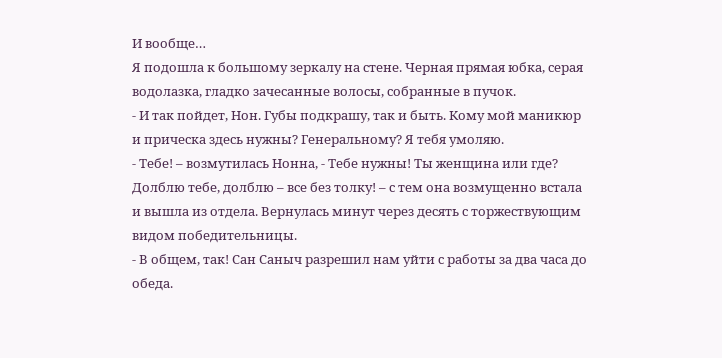И вообще…
Я подошла к большому зеркалу на стене. Черная прямая юбка, серая водолазка, гладко зачесанные волосы, собранные в пучок.
- И так пойдет, Нон. Губы подкрашу, так и быть. Кому мой маникюр и прическа здесь нужны? Генеральному? Я тебя умоляю.
- Тебе! – возмутилась Нонна, - Тебе нужны! Ты женщина или где? Долблю тебе, долблю – все без толку! – с тем она возмущенно встала и вышла из отдела. Вернулась минут через десять с торжествующим видом победительницы.
- В общем, так! Сан Саныч разрешил нам уйти с работы за два часа до обеда.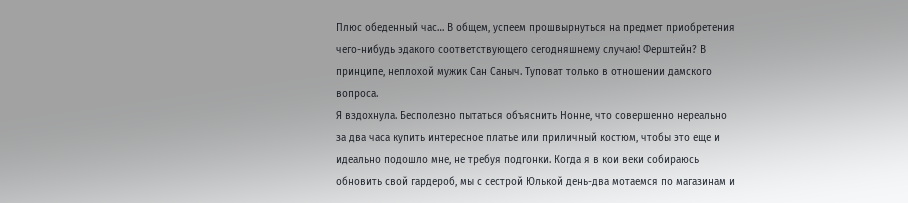Плюс обеденный час… В общем, успеем прошвырнуться на предмет приобретения чего-нибудь эдакого соответствующего сегодняшнему случаю! Ферштейн? В принципе, неплохой мужик Сан Саныч. Туповат только в отношении дамского вопроса.
Я вздохнула. Бесполезно пытаться объяснить Нонне, что совершенно нереально за два часа купить интересное платье или приличный костюм, чтобы это еще и идеально подошло мне, не требуя подгонки. Когда я в кои веки собираюсь обновить свой гардероб, мы с сестрой Юлькой день-два мотаемся по магазинам и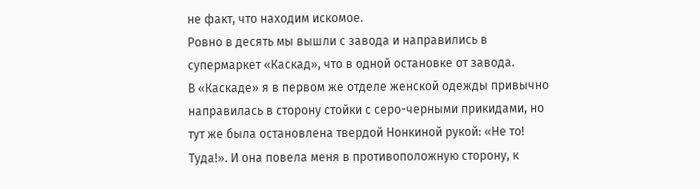не факт, что находим искомое.
Ровно в десять мы вышли с завода и направились в супермаркет «Каскад», что в одной остановке от завода.
В «Каскаде» я в первом же отделе женской одежды привычно направилась в сторону стойки с серо-черными прикидами, но тут же была остановлена твердой Нонкиной рукой: «Не то! Туда!». И она повела меня в противоположную сторону, к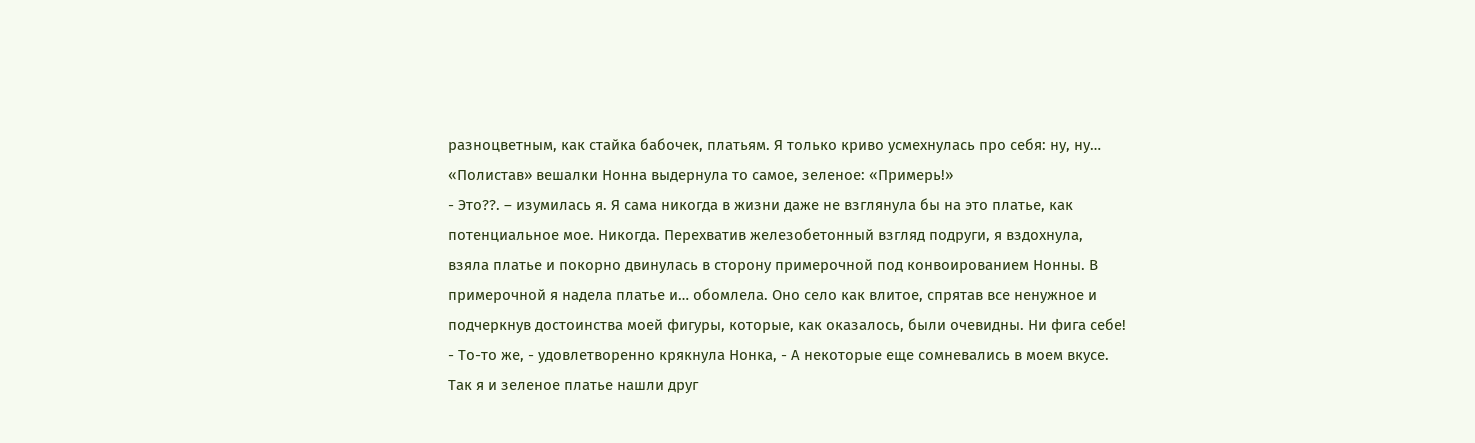разноцветным, как стайка бабочек, платьям. Я только криво усмехнулась про себя: ну, ну… «Полистав» вешалки Нонна выдернула то самое, зеленое: «Примерь!»
- Это??. – изумилась я. Я сама никогда в жизни даже не взглянула бы на это платье, как потенциальное мое. Никогда. Перехватив железобетонный взгляд подруги, я вздохнула, взяла платье и покорно двинулась в сторону примерочной под конвоированием Нонны. В примерочной я надела платье и… обомлела. Оно село как влитое, спрятав все ненужное и подчеркнув достоинства моей фигуры, которые, как оказалось, были очевидны. Ни фига себе!
- То-то же, - удовлетворенно крякнула Нонка, - А некоторые еще сомневались в моем вкусе.
Так я и зеленое платье нашли друг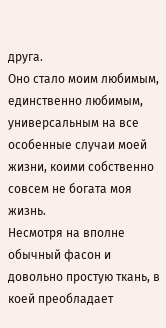друга.
Оно стало моим любимым, единственно любимым, универсальным на все особенные случаи моей жизни, коими собственно совсем не богата моя жизнь.
Несмотря на вполне обычный фасон и довольно простую ткань, в коей преобладает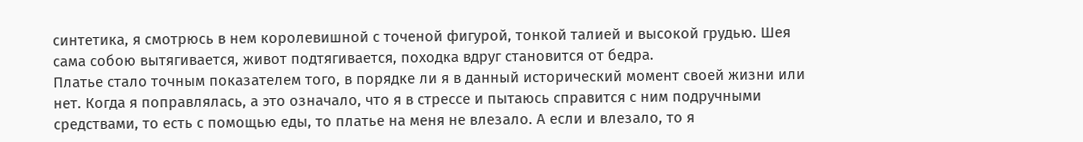синтетика, я смотрюсь в нем королевишной с точеной фигурой, тонкой талией и высокой грудью. Шея сама собою вытягивается, живот подтягивается, походка вдруг становится от бедра.
Платье стало точным показателем того, в порядке ли я в данный исторический момент своей жизни или нет. Когда я поправлялась, а это означало, что я в стрессе и пытаюсь справится с ним подручными средствами, то есть с помощью еды, то платье на меня не влезало. А если и влезало, то я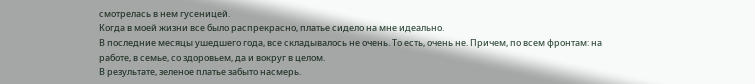смотрелась в нем гусеницей.
Когда в моей жизни все было распрекрасно, платье сидело на мне идеально.
В последние месяцы ушедшего года, все складывалось не очень. То есть, очень не. Причем, по всем фронтам: на работе, в семье, со здоровьем, да и вокруг в целом.
В результате, зеленое платье забыто насмерь.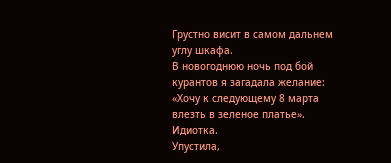Грустно висит в самом дальнем углу шкафа.
В новогоднюю ночь под бой курантов я загадала желание: «Хочу к следующему 8 марта влезть в зеленое платье».
Идиотка.
Упустила,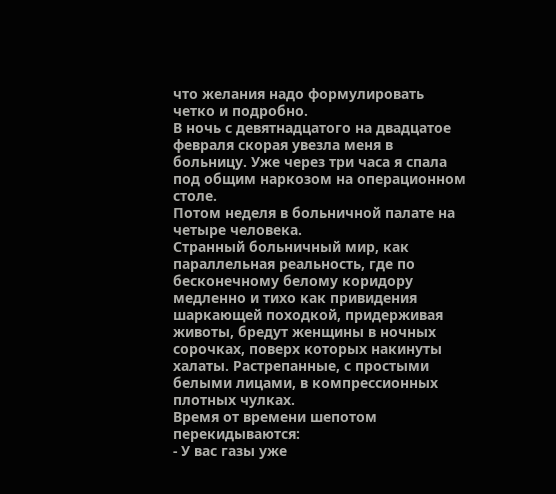что желания надо формулировать четко и подробно.
В ночь с девятнадцатого на двадцатое февраля скорая увезла меня в больницу. Уже через три часа я спала под общим наркозом на операционном столе.
Потом неделя в больничной палате на четыре человека.
Странный больничный мир, как параллельная реальность, где по бесконечному белому коридору медленно и тихо как привидения шаркающей походкой, придерживая животы, бредут женщины в ночных сорочках, поверх которых накинуты халаты. Растрепанные, с простыми белыми лицами, в компрессионных плотных чулках.
Время от времени шепотом перекидываются:
- У вас газы уже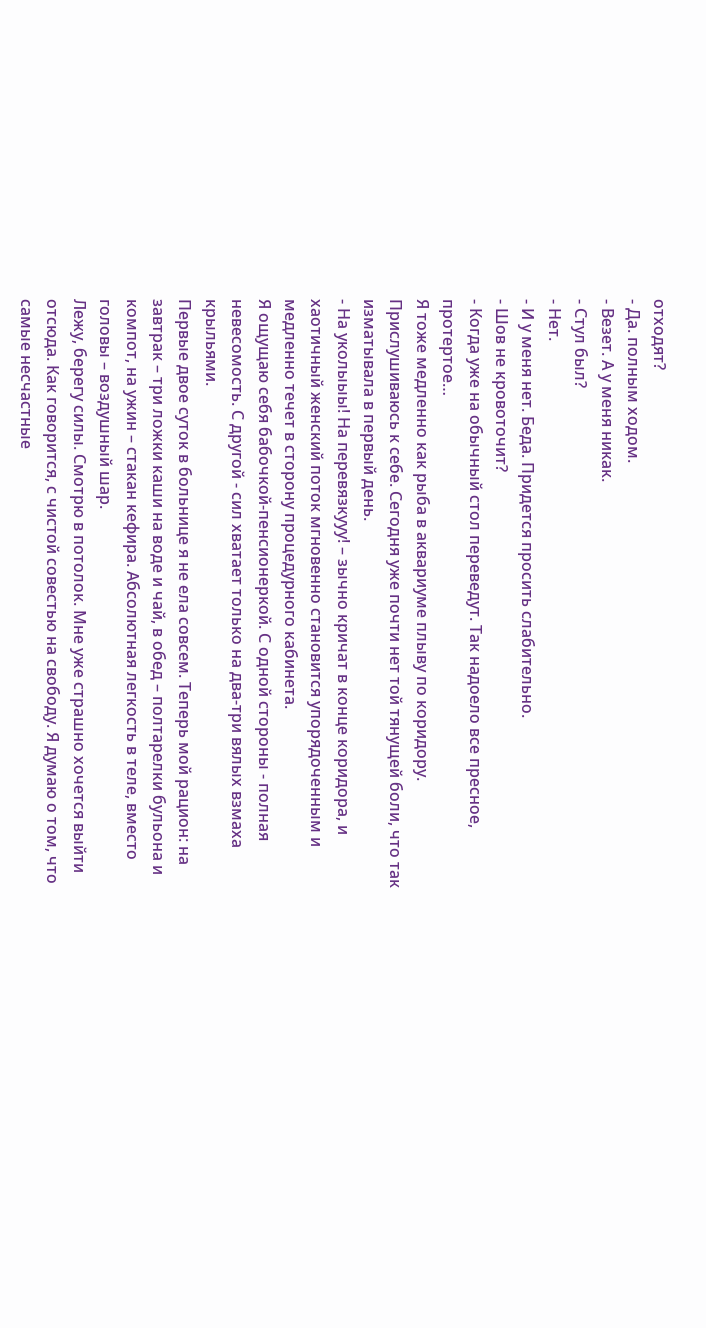отходят?
- Да. полным ходом.
- Везет. А у меня никак.
- Стул был?
- Нет.
- И у меня нет. Беда. Придется просить слабительно.
- Шов не кровоточит?
- Когда уже на обычный стол переведут. Так надоело все пресное, протертое…
Я тоже медленно как рыба в аквариуме плыву по коридору.
Прислушиваюсь к себе. Сегодня уже почти нет той тянущей боли, что так изматывала в первый день.
- На уколыыы! На перевязкууу! – зычно кричат в конце коридора, и хаотичный женский поток мгновенно становится упорядоченным и медленно течет в сторону процедурного кабинета.
Я ощущаю себя бабочкой-пенсионеркой. С одной стороны - полная невесомость. С другой - сил хватает только на два-три вялых взмаха крыльями.
Первые двое суток в больнице я не ела совсем. Теперь мой рацион: на завтрак – три ложки каши на воде и чай, в обед – полтарелки бульона и компот, на ужин – стакан кефира. Абсолютная легкость в теле, вместо головы – воздушный шар.
Лежу, берегу силы. Смотрю в потолок. Мне уже страшно хочется выйти отсюда. Как говорится, с чистой совестью на свободу. Я думаю о том, что самые несчастные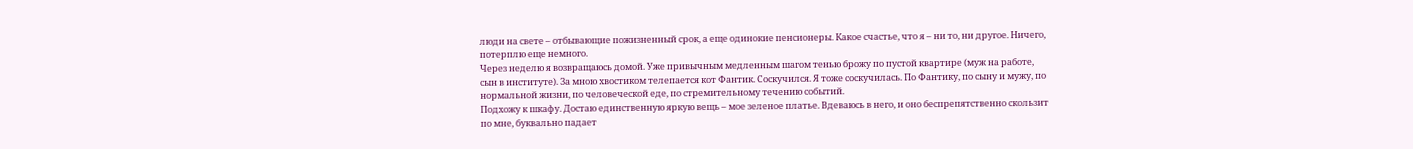люди на свете – отбывающие пожизненный срок, а еще одинокие пенсионеры. Какое счастье, что я – ни то, ни другое. Ничего, потерплю еще немного.
Через неделю я возвращаюсь домой. Уже привычным медленным шагом тенью брожу по пустой квартире (муж на работе, сын в институте). За мною хвостиком телепается кот Фантик. Соскучился. Я тоже соскучилась. По Фантику, по сыну и мужу, по нормальной жизни, по человеческой еде, по стремительному течению событий.
Подхожу к шкафу. Достаю единственную яркую вещь – мое зеленое платье. Вдеваюсь в него, и оно беспрепятственно скользит по мне, буквально падает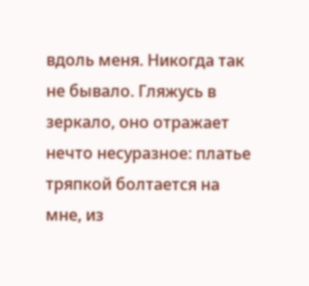вдоль меня. Никогда так не бывало. Гляжусь в зеркало, оно отражает нечто несуразное: платье тряпкой болтается на мне, из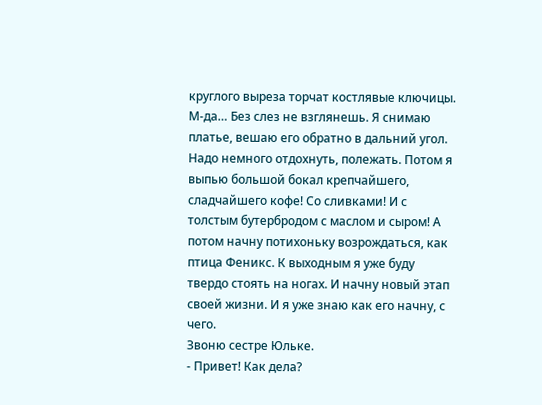круглого выреза торчат костлявые ключицы. М-да… Без слез не взглянешь. Я снимаю платье, вешаю его обратно в дальний угол.
Надо немного отдохнуть, полежать. Потом я выпью большой бокал крепчайшего, сладчайшего кофе! Со сливками! И с толстым бутербродом с маслом и сыром! А потом начну потихоньку возрождаться, как птица Феникс. К выходным я уже буду твердо стоять на ногах. И начну новый этап своей жизни. И я уже знаю как его начну, с чего.
Звоню сестре Юльке.
- Привет! Как дела?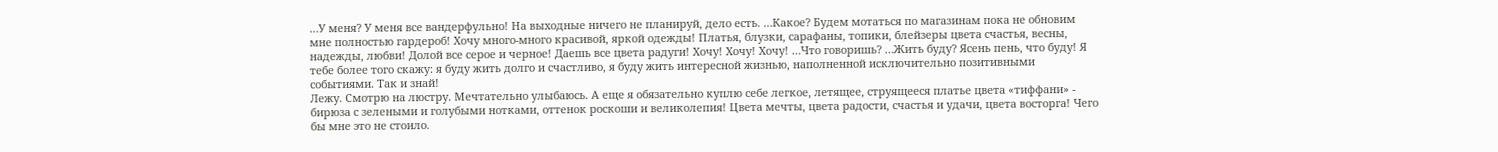…У меня? У меня все вандерфульно! На выходные ничего не планируй, дело есть. …Какое? Будем мотаться по магазинам пока не обновим мне полностью гардероб! Хочу много-много красивой, яркой одежды! Платья, блузки, сарафаны, топики, блейзеры цвета счастья, весны, надежды, любви! Долой все серое и черное! Даешь все цвета радуги! Хочу! Хочу! Хочу! …Что говоришь? …Жить буду? Ясень пень, что буду! Я тебе более того скажу: я буду жить долго и счастливо, я буду жить интересной жизнью, наполненной исключительно позитивными событиями. Так и знай!
Лежу. Смотрю на люстру. Мечтательно улыбаюсь. А еще я обязательно куплю себе легкое, летящее, струящееся платье цвета «тиффани» - бирюза с зелеными и голубыми нотками, оттенок роскоши и великолепия! Цвета мечты, цвета радости, счастья и удачи, цвета восторга! Чего бы мне это не стоило.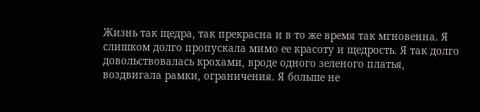Жизнь так щедра, так прекрасна и в то же время так мгновенна. Я слишком долго пропускала мимо ее красоту и щедрость. Я так долго довольствовалась крохами, вроде одного зеленого платья, воздвигала рамки, ограничения. Я больше не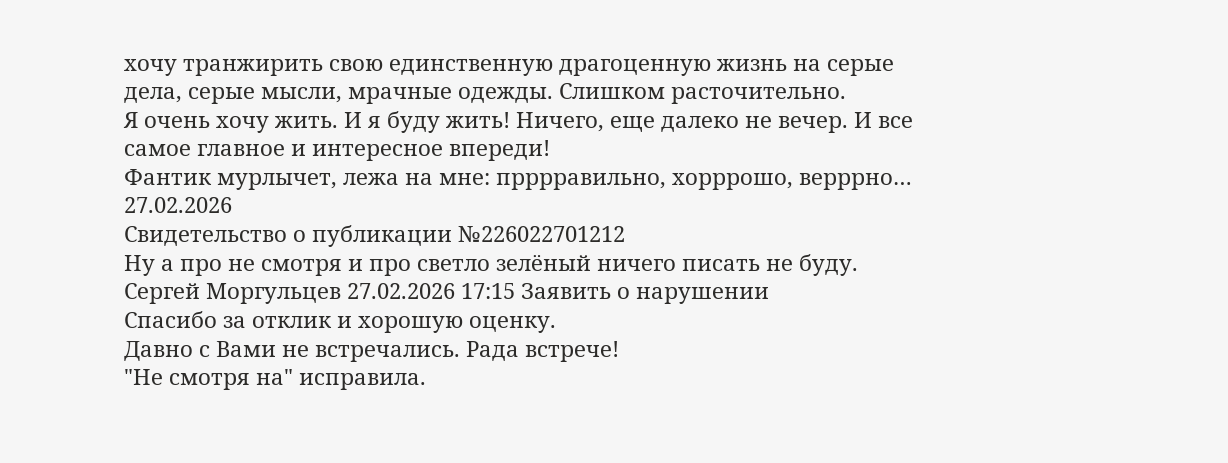хочу транжирить свою единственную драгоценную жизнь на серые дела, серые мысли, мрачные одежды. Слишком расточительно.
Я очень хочу жить. И я буду жить! Ничего, еще далеко не вечер. И все самое главное и интересное впереди!
Фантик мурлычет, лежа на мне: прррравильно, хорррошо, верррно…
27.02.2026
Свидетельство о публикации №226022701212
Ну а про не смотря и про светло зелёный ничего писать не буду.
Сергей Моргульцев 27.02.2026 17:15 Заявить о нарушении
Спасибо за отклик и хорошую оценку.
Давно с Вами не встречались. Рада встрече!
"Не смотря на" исправила.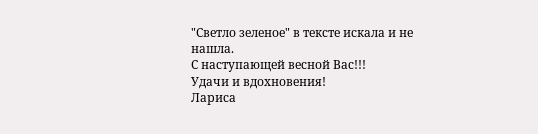"Светло зеленое" в тексте искала и не нашла.
С наступающей весной Вас!!!
Удачи и вдохновения!
Лариса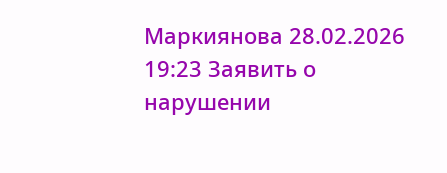Маркиянова 28.02.2026 19:23 Заявить о нарушении